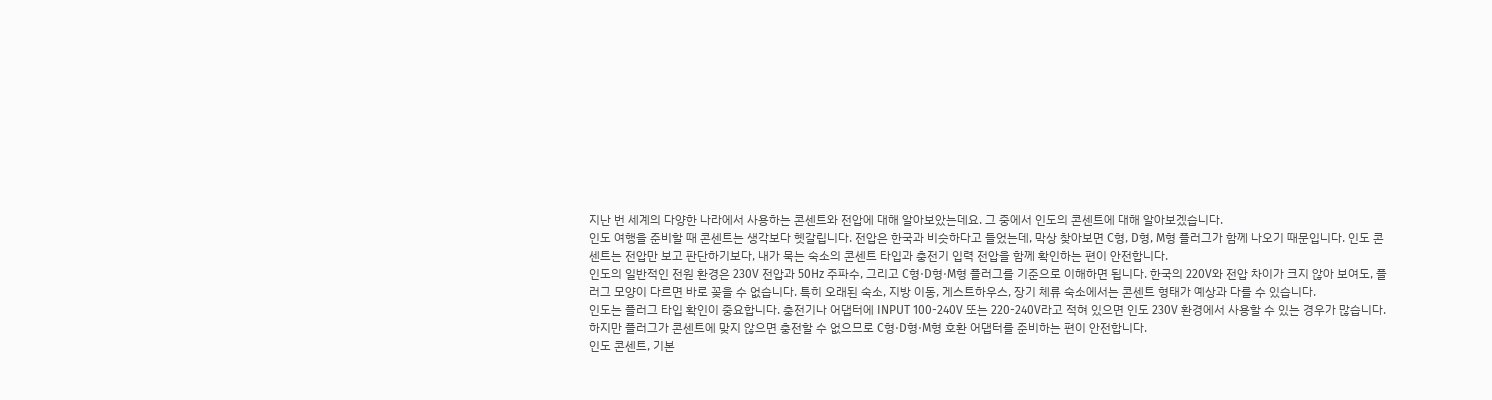지난 번 세계의 다양한 나라에서 사용하는 콘센트와 전압에 대해 알아보았는데요. 그 중에서 인도의 콘센트에 대해 알아보겠습니다.
인도 여행을 준비할 때 콘센트는 생각보다 헷갈립니다. 전압은 한국과 비슷하다고 들었는데, 막상 찾아보면 C형, D형, M형 플러그가 함께 나오기 때문입니다. 인도 콘센트는 전압만 보고 판단하기보다, 내가 묵는 숙소의 콘센트 타입과 충전기 입력 전압을 함께 확인하는 편이 안전합니다.
인도의 일반적인 전원 환경은 230V 전압과 50Hz 주파수, 그리고 C형·D형·M형 플러그를 기준으로 이해하면 됩니다. 한국의 220V와 전압 차이가 크지 않아 보여도, 플러그 모양이 다르면 바로 꽂을 수 없습니다. 특히 오래된 숙소, 지방 이동, 게스트하우스, 장기 체류 숙소에서는 콘센트 형태가 예상과 다를 수 있습니다.
인도는 플러그 타입 확인이 중요합니다. 충전기나 어댑터에 INPUT 100-240V 또는 220-240V라고 적혀 있으면 인도 230V 환경에서 사용할 수 있는 경우가 많습니다. 하지만 플러그가 콘센트에 맞지 않으면 충전할 수 없으므로 C형·D형·M형 호환 어댑터를 준비하는 편이 안전합니다.
인도 콘센트, 기본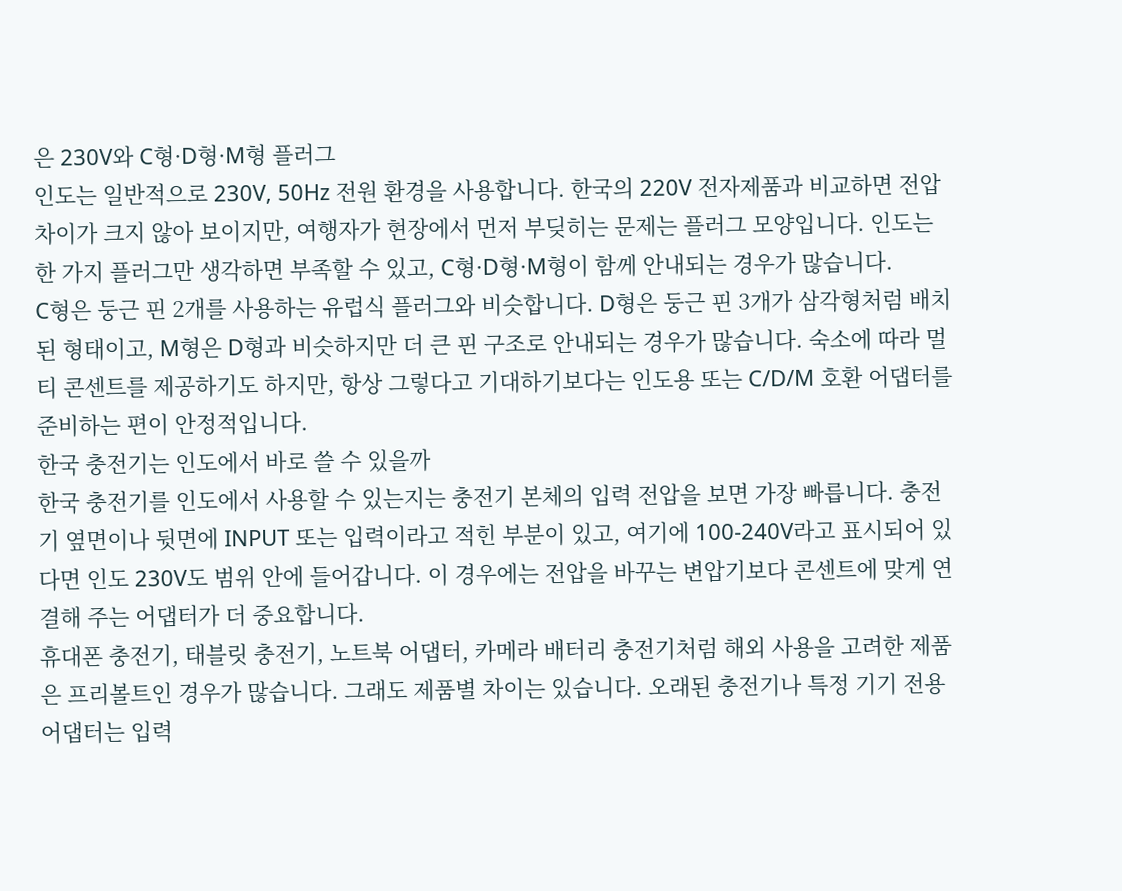은 230V와 C형·D형·M형 플러그
인도는 일반적으로 230V, 50Hz 전원 환경을 사용합니다. 한국의 220V 전자제품과 비교하면 전압 차이가 크지 않아 보이지만, 여행자가 현장에서 먼저 부딪히는 문제는 플러그 모양입니다. 인도는 한 가지 플러그만 생각하면 부족할 수 있고, C형·D형·M형이 함께 안내되는 경우가 많습니다.
C형은 둥근 핀 2개를 사용하는 유럽식 플러그와 비슷합니다. D형은 둥근 핀 3개가 삼각형처럼 배치된 형태이고, M형은 D형과 비슷하지만 더 큰 핀 구조로 안내되는 경우가 많습니다. 숙소에 따라 멀티 콘센트를 제공하기도 하지만, 항상 그렇다고 기대하기보다는 인도용 또는 C/D/M 호환 어댑터를 준비하는 편이 안정적입니다.
한국 충전기는 인도에서 바로 쓸 수 있을까
한국 충전기를 인도에서 사용할 수 있는지는 충전기 본체의 입력 전압을 보면 가장 빠릅니다. 충전기 옆면이나 뒷면에 INPUT 또는 입력이라고 적힌 부분이 있고, 여기에 100-240V라고 표시되어 있다면 인도 230V도 범위 안에 들어갑니다. 이 경우에는 전압을 바꾸는 변압기보다 콘센트에 맞게 연결해 주는 어댑터가 더 중요합니다.
휴대폰 충전기, 태블릿 충전기, 노트북 어댑터, 카메라 배터리 충전기처럼 해외 사용을 고려한 제품은 프리볼트인 경우가 많습니다. 그래도 제품별 차이는 있습니다. 오래된 충전기나 특정 기기 전용 어댑터는 입력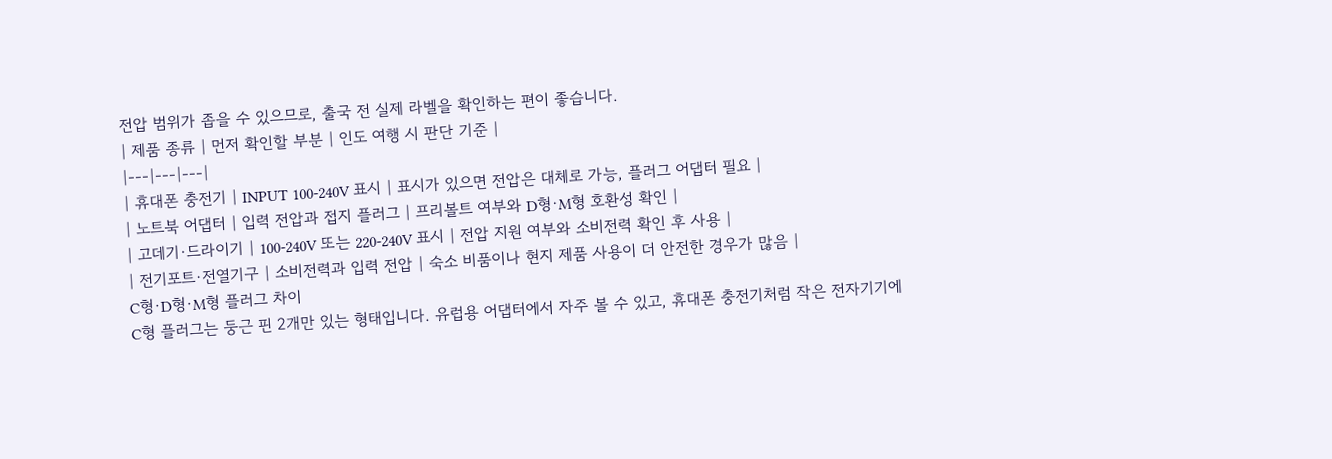전압 범위가 좁을 수 있으므로, 출국 전 실제 라벨을 확인하는 편이 좋습니다.
| 제품 종류 | 먼저 확인할 부분 | 인도 여행 시 판단 기준 |
|---|---|---|
| 휴대폰 충전기 | INPUT 100-240V 표시 | 표시가 있으면 전압은 대체로 가능, 플러그 어댑터 필요 |
| 노트북 어댑터 | 입력 전압과 접지 플러그 | 프리볼트 여부와 D형·M형 호환성 확인 |
| 고데기·드라이기 | 100-240V 또는 220-240V 표시 | 전압 지원 여부와 소비전력 확인 후 사용 |
| 전기포트·전열기구 | 소비전력과 입력 전압 | 숙소 비품이나 현지 제품 사용이 더 안전한 경우가 많음 |
C형·D형·M형 플러그 차이
C형 플러그는 둥근 핀 2개만 있는 형태입니다. 유럽용 어댑터에서 자주 볼 수 있고, 휴대폰 충전기처럼 작은 전자기기에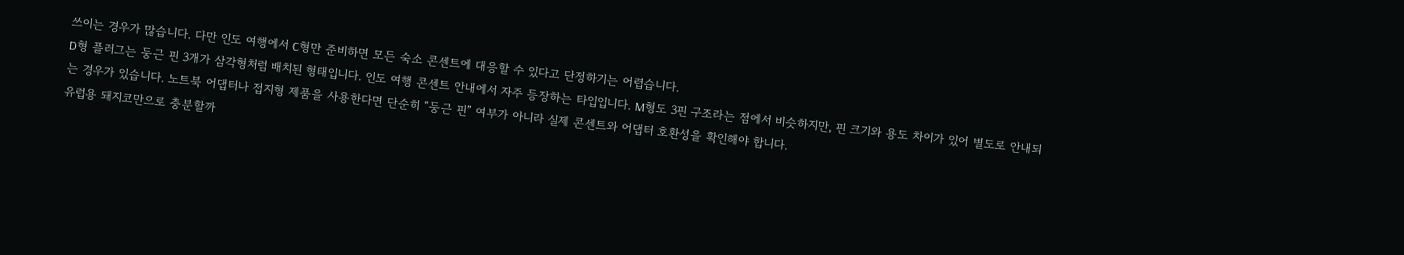쓰이는 경우가 많습니다. 다만 인도 여행에서 C형만 준비하면 모든 숙소 콘센트에 대응할 수 있다고 단정하기는 어렵습니다.
D형 플러그는 둥근 핀 3개가 삼각형처럼 배치된 형태입니다. 인도 여행 콘센트 안내에서 자주 등장하는 타입입니다. M형도 3핀 구조라는 점에서 비슷하지만, 핀 크기와 용도 차이가 있어 별도로 안내되는 경우가 있습니다. 노트북 어댑터나 접지형 제품을 사용한다면 단순히 “둥근 핀” 여부가 아니라 실제 콘센트와 어댑터 호환성을 확인해야 합니다.
유럽용 돼지코만으로 충분할까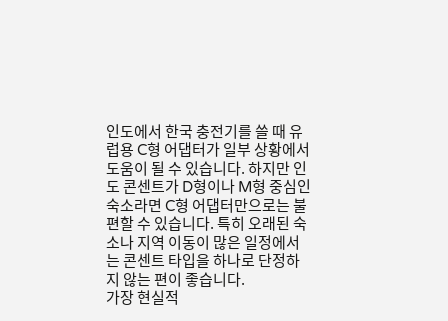인도에서 한국 충전기를 쓸 때 유럽용 C형 어댑터가 일부 상황에서 도움이 될 수 있습니다. 하지만 인도 콘센트가 D형이나 M형 중심인 숙소라면 C형 어댑터만으로는 불편할 수 있습니다. 특히 오래된 숙소나 지역 이동이 많은 일정에서는 콘센트 타입을 하나로 단정하지 않는 편이 좋습니다.
가장 현실적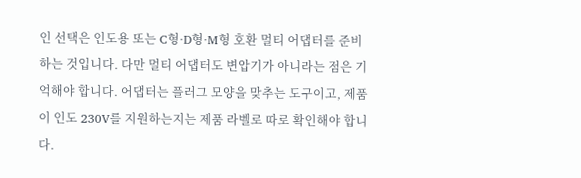인 선택은 인도용 또는 C형·D형·M형 호환 멀티 어댑터를 준비하는 것입니다. 다만 멀티 어댑터도 변압기가 아니라는 점은 기억해야 합니다. 어댑터는 플러그 모양을 맞추는 도구이고, 제품이 인도 230V를 지원하는지는 제품 라벨로 따로 확인해야 합니다.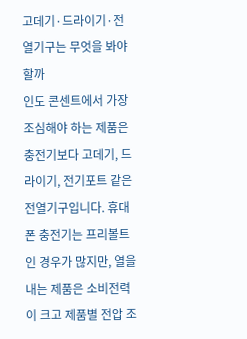고데기·드라이기·전열기구는 무엇을 봐야 할까
인도 콘센트에서 가장 조심해야 하는 제품은 충전기보다 고데기, 드라이기, 전기포트 같은 전열기구입니다. 휴대폰 충전기는 프리볼트인 경우가 많지만, 열을 내는 제품은 소비전력이 크고 제품별 전압 조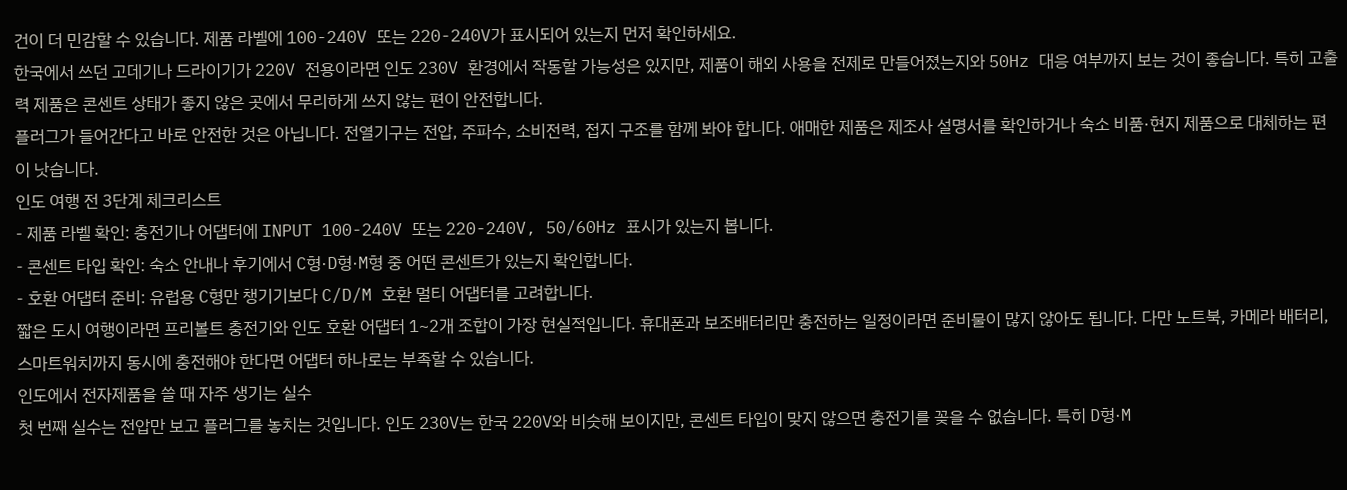건이 더 민감할 수 있습니다. 제품 라벨에 100-240V 또는 220-240V가 표시되어 있는지 먼저 확인하세요.
한국에서 쓰던 고데기나 드라이기가 220V 전용이라면 인도 230V 환경에서 작동할 가능성은 있지만, 제품이 해외 사용을 전제로 만들어졌는지와 50Hz 대응 여부까지 보는 것이 좋습니다. 특히 고출력 제품은 콘센트 상태가 좋지 않은 곳에서 무리하게 쓰지 않는 편이 안전합니다.
플러그가 들어간다고 바로 안전한 것은 아닙니다. 전열기구는 전압, 주파수, 소비전력, 접지 구조를 함께 봐야 합니다. 애매한 제품은 제조사 설명서를 확인하거나 숙소 비품·현지 제품으로 대체하는 편이 낫습니다.
인도 여행 전 3단계 체크리스트
- 제품 라벨 확인: 충전기나 어댑터에 INPUT 100-240V 또는 220-240V, 50/60Hz 표시가 있는지 봅니다.
- 콘센트 타입 확인: 숙소 안내나 후기에서 C형·D형·M형 중 어떤 콘센트가 있는지 확인합니다.
- 호환 어댑터 준비: 유럽용 C형만 챙기기보다 C/D/M 호환 멀티 어댑터를 고려합니다.
짧은 도시 여행이라면 프리볼트 충전기와 인도 호환 어댑터 1~2개 조합이 가장 현실적입니다. 휴대폰과 보조배터리만 충전하는 일정이라면 준비물이 많지 않아도 됩니다. 다만 노트북, 카메라 배터리, 스마트워치까지 동시에 충전해야 한다면 어댑터 하나로는 부족할 수 있습니다.
인도에서 전자제품을 쓸 때 자주 생기는 실수
첫 번째 실수는 전압만 보고 플러그를 놓치는 것입니다. 인도 230V는 한국 220V와 비슷해 보이지만, 콘센트 타입이 맞지 않으면 충전기를 꽂을 수 없습니다. 특히 D형·M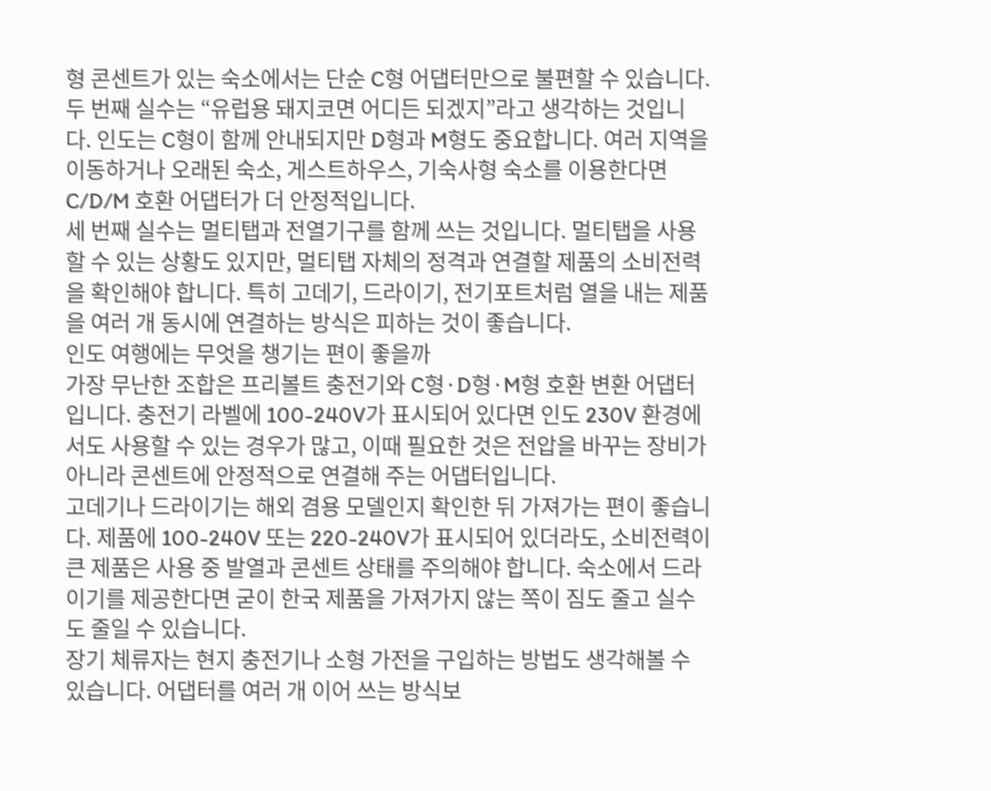형 콘센트가 있는 숙소에서는 단순 C형 어댑터만으로 불편할 수 있습니다.
두 번째 실수는 “유럽용 돼지코면 어디든 되겠지”라고 생각하는 것입니다. 인도는 C형이 함께 안내되지만 D형과 M형도 중요합니다. 여러 지역을 이동하거나 오래된 숙소, 게스트하우스, 기숙사형 숙소를 이용한다면 C/D/M 호환 어댑터가 더 안정적입니다.
세 번째 실수는 멀티탭과 전열기구를 함께 쓰는 것입니다. 멀티탭을 사용할 수 있는 상황도 있지만, 멀티탭 자체의 정격과 연결할 제품의 소비전력을 확인해야 합니다. 특히 고데기, 드라이기, 전기포트처럼 열을 내는 제품을 여러 개 동시에 연결하는 방식은 피하는 것이 좋습니다.
인도 여행에는 무엇을 챙기는 편이 좋을까
가장 무난한 조합은 프리볼트 충전기와 C형·D형·M형 호환 변환 어댑터입니다. 충전기 라벨에 100-240V가 표시되어 있다면 인도 230V 환경에서도 사용할 수 있는 경우가 많고, 이때 필요한 것은 전압을 바꾸는 장비가 아니라 콘센트에 안정적으로 연결해 주는 어댑터입니다.
고데기나 드라이기는 해외 겸용 모델인지 확인한 뒤 가져가는 편이 좋습니다. 제품에 100-240V 또는 220-240V가 표시되어 있더라도, 소비전력이 큰 제품은 사용 중 발열과 콘센트 상태를 주의해야 합니다. 숙소에서 드라이기를 제공한다면 굳이 한국 제품을 가져가지 않는 쪽이 짐도 줄고 실수도 줄일 수 있습니다.
장기 체류자는 현지 충전기나 소형 가전을 구입하는 방법도 생각해볼 수 있습니다. 어댑터를 여러 개 이어 쓰는 방식보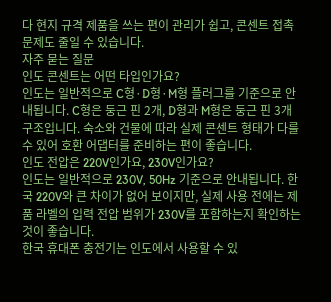다 현지 규격 제품을 쓰는 편이 관리가 쉽고, 콘센트 접촉 문제도 줄일 수 있습니다.
자주 묻는 질문
인도 콘센트는 어떤 타입인가요?
인도는 일반적으로 C형·D형·M형 플러그를 기준으로 안내됩니다. C형은 둥근 핀 2개, D형과 M형은 둥근 핀 3개 구조입니다. 숙소와 건물에 따라 실제 콘센트 형태가 다를 수 있어 호환 어댑터를 준비하는 편이 좋습니다.
인도 전압은 220V인가요, 230V인가요?
인도는 일반적으로 230V, 50Hz 기준으로 안내됩니다. 한국 220V와 큰 차이가 없어 보이지만, 실제 사용 전에는 제품 라벨의 입력 전압 범위가 230V를 포함하는지 확인하는 것이 좋습니다.
한국 휴대폰 충전기는 인도에서 사용할 수 있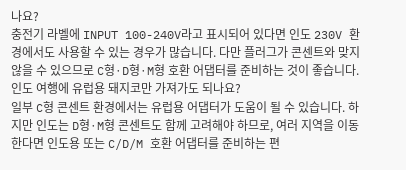나요?
충전기 라벨에 INPUT 100-240V라고 표시되어 있다면 인도 230V 환경에서도 사용할 수 있는 경우가 많습니다. 다만 플러그가 콘센트와 맞지 않을 수 있으므로 C형·D형·M형 호환 어댑터를 준비하는 것이 좋습니다.
인도 여행에 유럽용 돼지코만 가져가도 되나요?
일부 C형 콘센트 환경에서는 유럽용 어댑터가 도움이 될 수 있습니다. 하지만 인도는 D형·M형 콘센트도 함께 고려해야 하므로, 여러 지역을 이동한다면 인도용 또는 C/D/M 호환 어댑터를 준비하는 편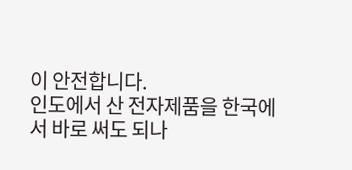이 안전합니다.
인도에서 산 전자제품을 한국에서 바로 써도 되나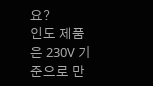요?
인도 제품은 230V 기준으로 만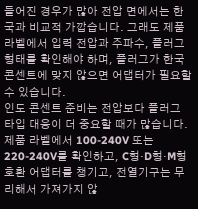들어진 경우가 많아 전압 면에서는 한국과 비교적 가깝습니다. 그래도 제품 라벨에서 입력 전압과 주파수, 플러그 형태를 확인해야 하며, 플러그가 한국 콘센트에 맞지 않으면 어댑터가 필요할 수 있습니다.
인도 콘센트 준비는 전압보다 플러그 타입 대응이 더 중요할 때가 많습니다. 제품 라벨에서 100-240V 또는 220-240V를 확인하고, C형·D형·M형 호환 어댑터를 챙기고, 전열기구는 무리해서 가져가지 않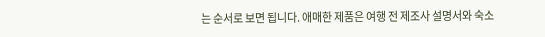는 순서로 보면 됩니다. 애매한 제품은 여행 전 제조사 설명서와 숙소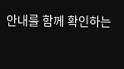안내를 함께 확인하는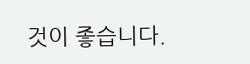것이 좋습니다.